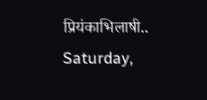प्रियंकाभिलाषी..
Saturday,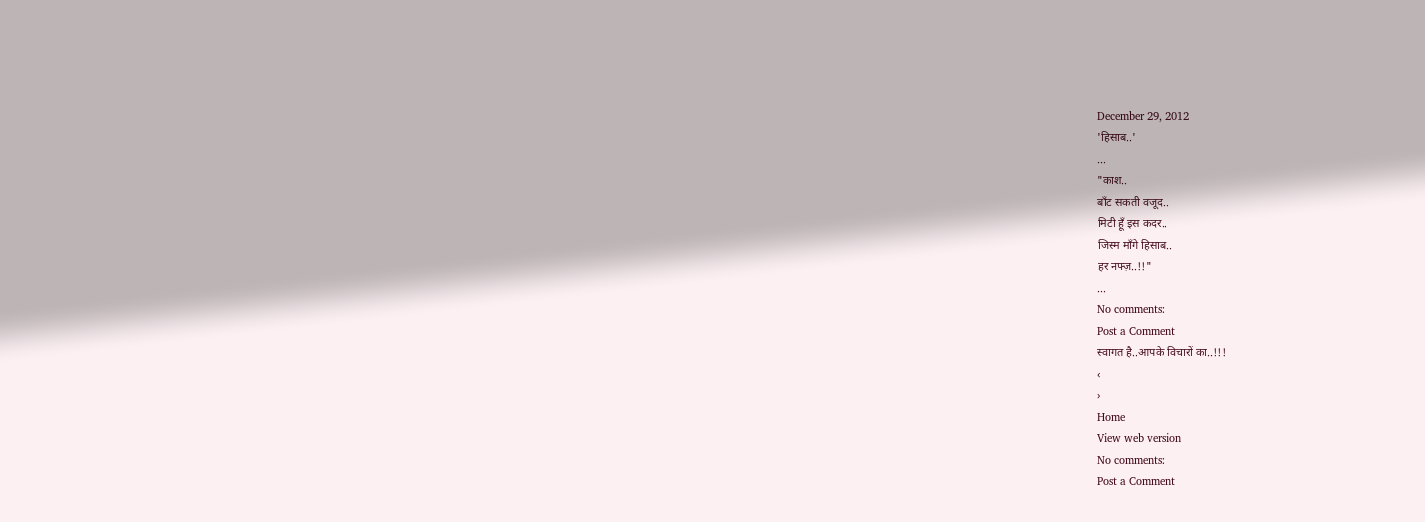December 29, 2012
'हिसाब..'
...
"काश..
बाँट सकती वजूद..
मिटी हूँ इस कदर..
जिस्म माँगे हिसाब..
हर नफ्ज़..!!"
...
No comments:
Post a Comment
स्वागत है..आपके विचारों का..!!!
‹
›
Home
View web version
No comments:
Post a Comment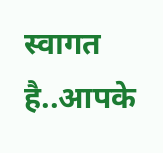स्वागत है..आपके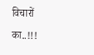विचारों का..!!!